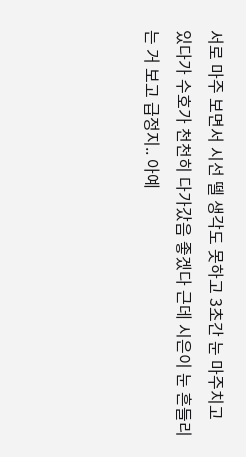서로 마주 보면서 시선 뗄 생각도 못하고 3초간 눈 마주치고 있다가 수호가 천천히 다가갔음 좋겠다 근데 시은이 눈 흔들리는 거 보고 급정지.. 아예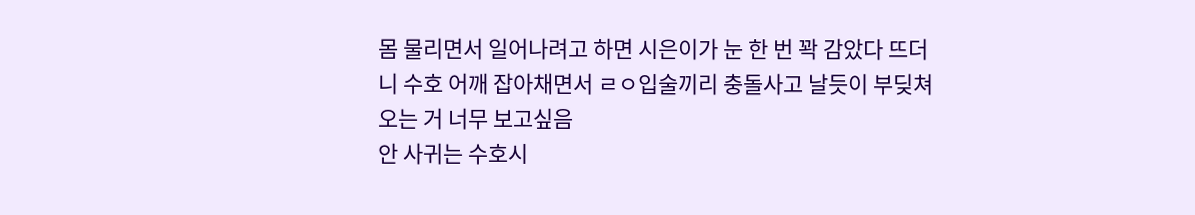몸 물리면서 일어나려고 하면 시은이가 눈 한 번 꽉 감았다 뜨더니 수호 어깨 잡아채면서 ㄹㅇ입술끼리 충돌사고 날듯이 부딪쳐오는 거 너무 보고싶음
안 사귀는 수호시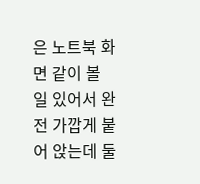은 노트북 화면 같이 볼 일 있어서 완전 가깝게 붙어 앉는데 둘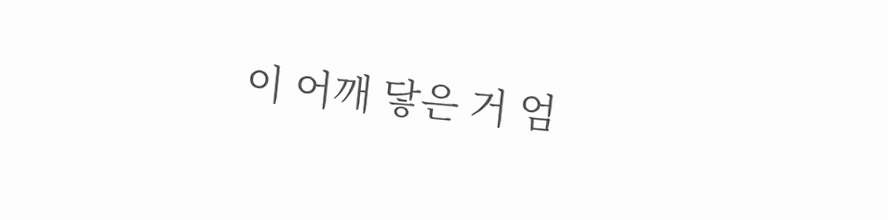이 어깨 닿은 거 엄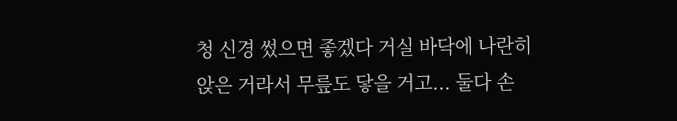청 신경 썼으면 좋겠다 거실 바닥에 나란히 앉은 거라서 무릎도 닿을 거고... 둘다 손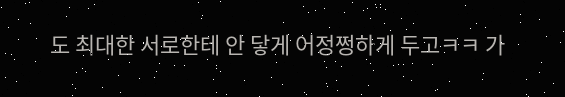도 최대한 서로한테 안 닿게 어정쩡하게 두고ㅋㅋ 가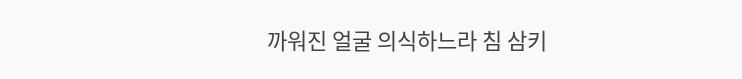까워진 얼굴 의식하느라 침 삼키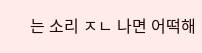는 소리 ㅈㄴ 나면 어떡해